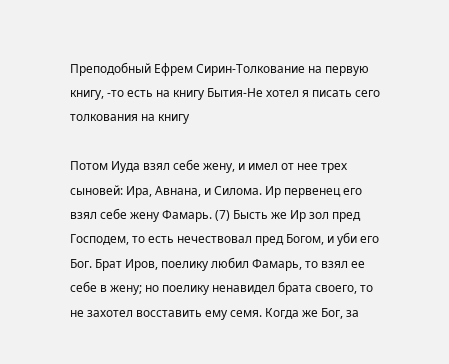Преподобный Ефрем Сирин-Толкование на первую книгу, -то есть на книгу Бытия-Не хотел я писать сего толкования на книгу

Потом Иуда взял себе жену, и имел от нее трех сыновей: Ира, Авнана, и Силома. Ир первенец его взял себе жену Фамарь. (7) Бысть же Ир зол пред Господем, то есть нечествовал пред Богом, и уби его Бог. Брат Иров, поелику любил Фамарь, то взял ее себе в жену; но поелику ненавидел брата своего, то не захотел восставить ему семя. Когда же Бог, за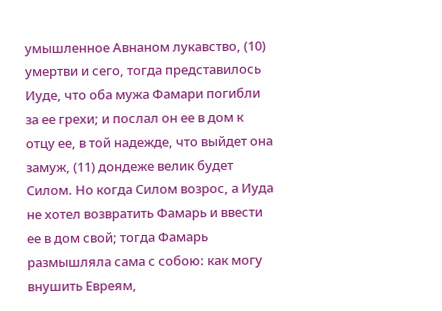умышленное Авнаном лукавство, (10) умертви и сего, тогда представилось Иуде, что оба мужа Фамари погибли за ее грехи; и послал он ее в дом к отцу ее, в той надежде, что выйдет она замуж, (11) дондеже велик будет Силом. Но когда Силом возрос, а Иуда не хотел возвратить Фамарь и ввести ее в дом свой; тогда Фамарь размышляла сама с собою: как могу внушить Евреям,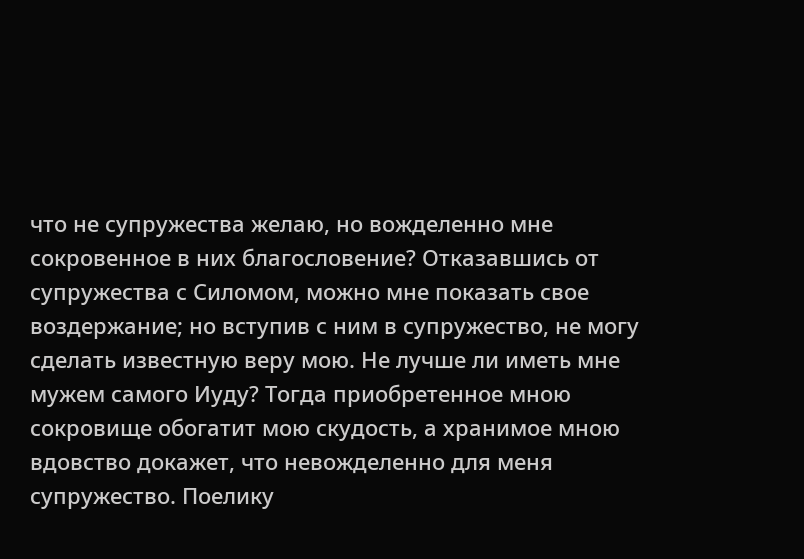что не супружества желаю, но вожделенно мне сокровенное в них благословение? Отказавшись от супружества с Силомом, можно мне показать свое воздержание; но вступив с ним в супружество, не могу сделать известную веру мою. Не лучше ли иметь мне мужем самого Иуду? Тогда приобретенное мною сокровище обогатит мою скудость, а хранимое мною вдовство докажет, что невожделенно для меня супружество. Поелику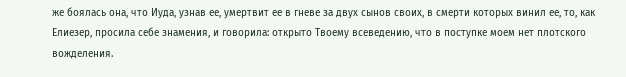же боялась она, что Иуда, узнав ее, умертвит ее в гневе за двух сынов своих, в смерти которых винил ее, то, как Елиезер, просила себе знамения, и говорила: открыто Твоему всеведению, что в поступке моем нет плотского вожделения.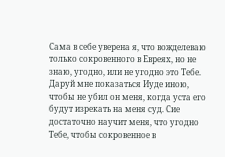Сама в себе уверена я, что вожделеваю только сокровенного в Евреях, но не знаю, угодно, или не угодно это Тебе. Даруй мне показаться Иуде иною, чтобы не убил он меня, когда уста его будут изрекать на меня суд. Сие достаточно научит меня, что угодно Тебе, чтобы сокровенное в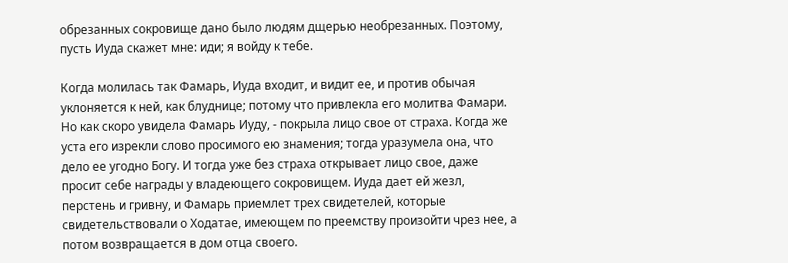обрезанных сокровище дано было людям дщерью необрезанных. Поэтому, пусть Иуда скажет мне: иди; я войду к тебе.

Когда молилась так Фамарь, Иуда входит, и видит ее, и против обычая уклоняется к ней, как блуднице; потому что привлекла его молитва Фамари. Но как скоро увидела Фамарь Иуду, - покрыла лицо свое от страха. Когда же уста его изрекли слово просимого ею знамения; тогда уразумела она, что дело ее угодно Богу. И тогда уже без страха открывает лицо свое, даже просит себе награды у владеющего сокровищем. Иуда дает ей жезл, перстень и гривну, и Фамарь приемлет трех свидетелей, которые свидетельствовали о Ходатае, имеющем по преемству произойти чрез нее, а потом возвращается в дом отца своего.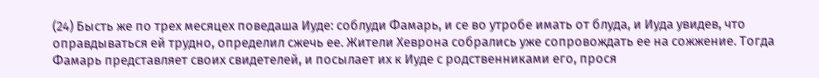(24) Бысть же по трех месяцех поведаша Иуде: соблуди Фамарь, и се во утробе имать от блуда, и Иуда увидев, что оправдываться ей трудно, определил сжечь ее. Жители Хеврона собрались уже сопровождать ее на сожжение. Тогда Фамарь представляет своих свидетелей, и посылает их к Иуде с родственниками его, прося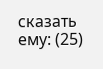сказать ему: (25)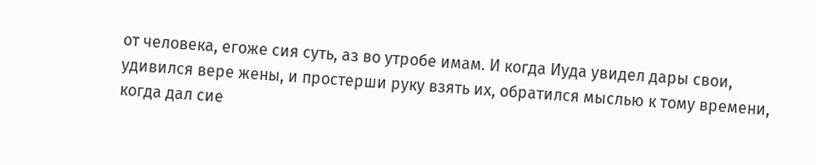от человека, егоже сия суть, аз во утробе имам. И когда Иуда увидел дары свои, удивился вере жены, и простерши руку взять их, обратился мыслью к тому времени, когда дал сие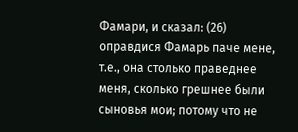Фамари, и сказал: (26) оправдися Фамарь паче мене, т.е., она столько праведнее меня, сколько грешнее были сыновья мои; потому что не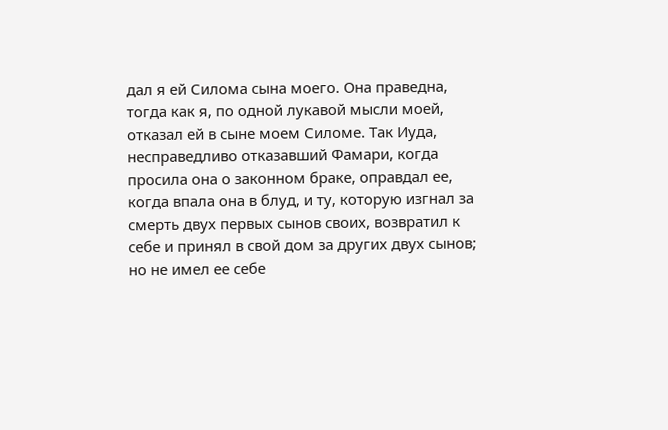дал я ей Силома сына моего. Она праведна, тогда как я, по одной лукавой мысли моей, отказал ей в сыне моем Силоме. Так Иуда, несправедливо отказавший Фамари, когда просила она о законном браке, оправдал ее, когда впала она в блуд, и ту, которую изгнал за смерть двух первых сынов своих, возвратил к себе и принял в свой дом за других двух сынов; но не имел ее себе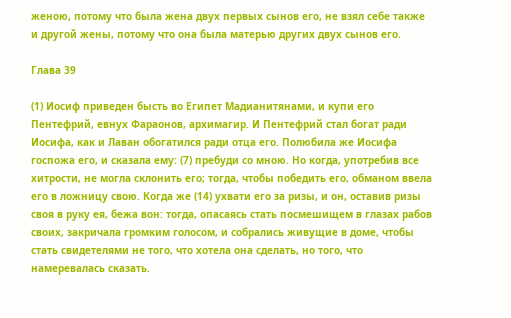женою, потому что была жена двух первых сынов его, не взял себе также и другой жены, потому что она была матерью других двух сынов его.

Глава 39

(1) Иосиф приведен бысть во Египет Мадианитянами, и купи его Пентефрий, евнух Фараонов, архимагир. И Пентефрий стал богат ради Иосифа, как и Лаван обогатился ради отца его. Полюбила же Иосифа госпожа его, и сказала ему: (7) пребуди со мною. Но когда, употребив все хитрости, не могла склонить его; тогда, чтобы победить его, обманом ввела его в ложницу свою. Когда же (14) ухвати его за ризы, и он, оставив ризы своя в руку ея, бежа вон: тогда, опасаясь стать посмешищем в глазах рабов своих, закричала громким голосом, и собрались живущие в доме, чтобы стать свидетелями не того, что хотела она сделать, но того, что намеревалась сказать.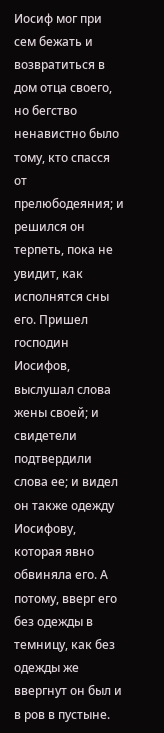Иосиф мог при сем бежать и возвратиться в дом отца своего, но бегство ненавистно было тому, кто спасся от прелюбодеяния; и решился он терпеть, пока не увидит, как исполнятся сны его. Пришел господин Иосифов, выслушал слова жены своей; и свидетели подтвердили слова ее; и видел он также одежду Иосифову, которая явно обвиняла его. А потому, вверг его без одежды в темницу, как без одежды же ввергнут он был и в ров в пустыне.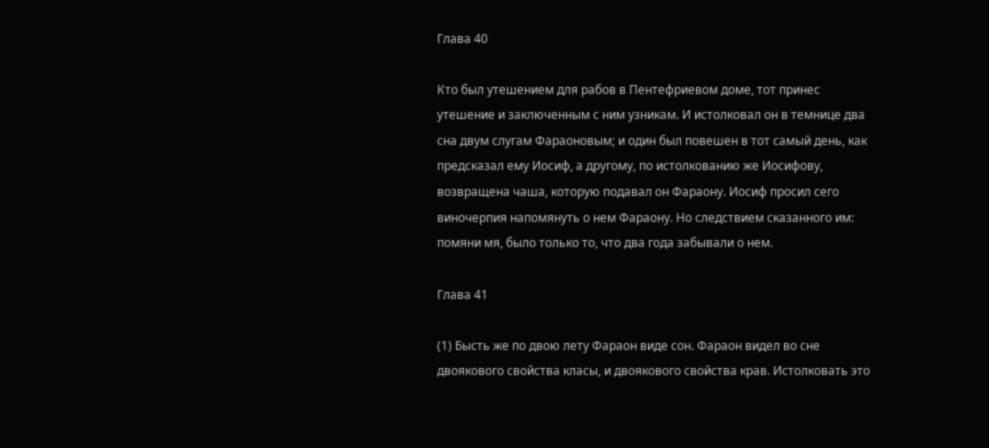Глава 40

Кто был утешением для рабов в Пентефриевом доме, тот принес утешение и заключенным с ним узникам. И истолковал он в темнице два сна двум слугам Фараоновым; и один был повешен в тот самый день, как предсказал ему Иосиф, а другому, по истолкованию же Иосифову, возвращена чаша, которую подавал он Фараону. Иосиф просил сего виночерпия напомянуть о нем Фараону. Но следствием сказанного им: помяни мя, было только то, что два года забывали о нем.

Глава 41

(1) Бысть же по двою лету Фараон виде сон. Фараон видел во сне двоякового свойства класы, и двоякового свойства крав. Истолковать это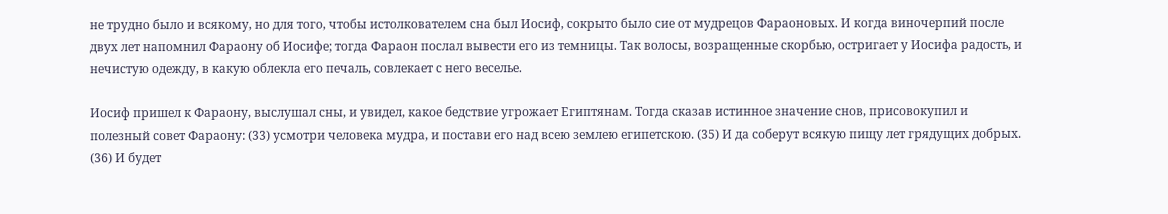не трудно было и всякому, но для того, чтобы истолкователем сна был Иосиф, сокрыто было сие от мудрецов Фараоновых. И когда виночерпий после двух лет напомнил Фараону об Иосифе; тогда Фараон послал вывести его из темницы. Так волосы, возращенные скорбью, остригает у Иосифа радость, и нечистую одежду, в какую облекла его печаль, совлекает с него веселье.

Иосиф пришел к Фараону, выслушал сны, и увидел, какое бедствие угрожает Египтянам. Тогда сказав истинное значение снов, присовокупил и полезный совет Фараону: (33) усмотри человека мудра, и постави его над всею землею египетскою. (35) И да соберут всякую пищу лет грядущих добрых. (36) И будет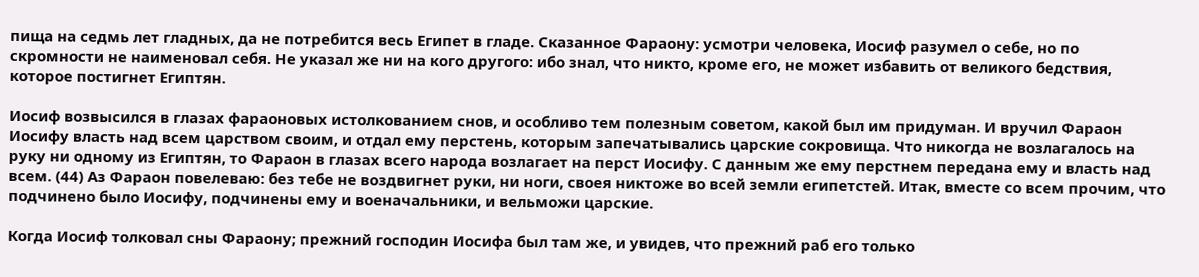пища на седмь лет гладных, да не потребится весь Египет в гладе. Сказанное Фараону: усмотри человека, Иосиф разумел о себе, но по скромности не наименовал себя. Не указал же ни на кого другого: ибо знал, что никто, кроме его, не может избавить от великого бедствия, которое постигнет Египтян.

Иосиф возвысился в глазах фараоновых истолкованием снов, и особливо тем полезным советом, какой был им придуман. И вручил Фараон Иосифу власть над всем царством своим, и отдал ему перстень, которым запечатывались царские сокровища. Что никогда не возлагалось на руку ни одному из Египтян, то Фараон в глазах всего народа возлагает на перст Иосифу. С данным же ему перстнем передана ему и власть над всем. (44) Аз Фараон повелеваю: без тебе не воздвигнет руки, ни ноги, своея никтоже во всей земли египетстей. Итак, вместе со всем прочим, что подчинено было Иосифу, подчинены ему и военачальники, и вельможи царские.

Когда Иосиф толковал сны Фараону; прежний господин Иосифа был там же, и увидев, что прежний раб его только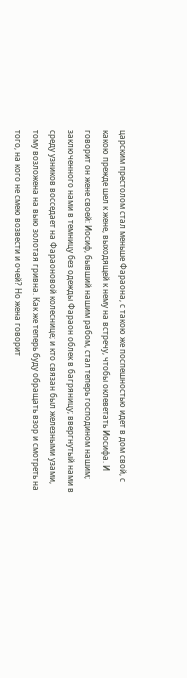царским престолом стал меньше Фараона, с такою же поспешностью идет в дом свой, с какою прежде шел к жене, выходящей к нему на встречу, чтобы оклеветать Иосифа. И говорит он жене своей: Иосиф, бывший нашим рабом, стал теперь господином нашим; заключенного нами в темницу без одежды Фараон облек в багряницу; ввергнутый нами в среду узников восседает на Фараоновой колеснице; и кто связан был железными узами, тому возложена на выю золотая гривна. Как же теперь буду обращать взор и смотреть на того, на кого не смею возвести и очей? Но жена говорит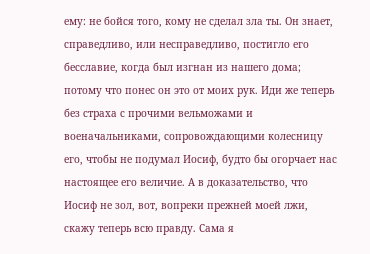ему: не бойся того, кому не сделал зла ты. Он знает, справедливо, или несправедливо, постигло его бесславие, когда был изгнан из нашего дома; потому что понес он это от моих рук. Иди же теперь без страха с прочими вельможами и военачальниками, сопровождающими колесницу его, чтобы не подумал Иосиф, будто бы огорчает нас настоящее его величие. А в доказательство, что Иосиф не зол, вот, вопреки прежней моей лжи, скажу теперь всю правду. Сама я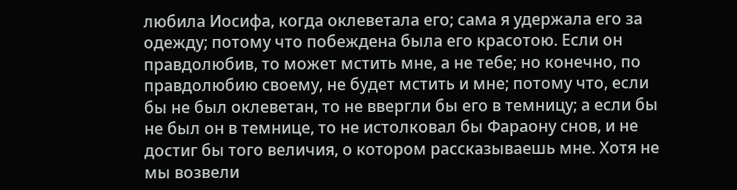любила Иосифа, когда оклеветала его; сама я удержала его за одежду; потому что побеждена была его красотою. Если он правдолюбив, то может мстить мне, а не тебе; но конечно, по правдолюбию своему, не будет мстить и мне; потому что, если бы не был оклеветан, то не ввергли бы его в темницу; а если бы не был он в темнице, то не истолковал бы Фараону снов, и не достиг бы того величия, о котором рассказываешь мне. Хотя не мы возвели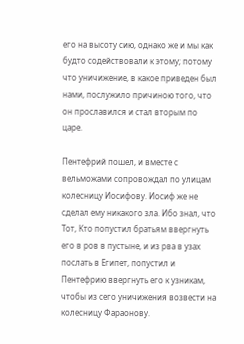его на высоту сию, однако же и мы как будто содействовали к этому; потому что уничижение, в какое приведен был нами, послужило причиною того, что он прославился и стал вторым по царе.

Пентефрий пошел, и вместе с вельможами сопровождал по улицам колесницу Иосифову. Иосиф же не сделал ему никакого зла. Ибо знал, что Тот, Кто попустил братьям ввергнуть его в ров в пустыне, и из рва в узах послать в Египет, попустил и Пентефрию ввергнуть его к узникам, чтобы из сего уничижения возвести на колесницу Фараонову.